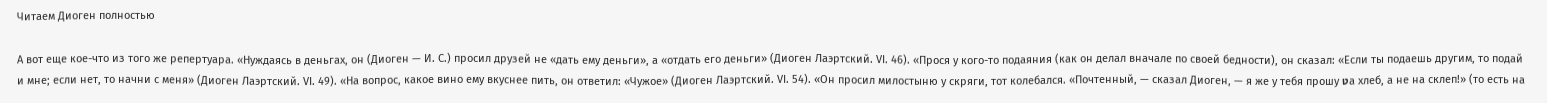Читаем Диоген полностью

А вот еще кое-что из того же репертуара. «Нуждаясь в деньгах, он (Диоген — И. С.) просил друзей не «дать ему деньги», а «отдать его деньги» (Диоген Лаэртский. VI. 46). «Прося у кого-то подаяния (как он делал вначале по своей бедности), он сказал: «Если ты подаешь другим, то подай и мне; если нет, то начни с меня» (Диоген Лаэртский. VI. 49). «На вопрос, какое вино ему вкуснее пить, он ответил: «Чужое» (Диоген Лаэртский. VI. 54). «Он просил милостыню у скряги, тот колебался. «Почтенный, — сказал Диоген, — я же у тебя прошу טа хлеб, а не на склеп!» (то есть на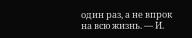один раз, а не впрок на всю жизнь. — И.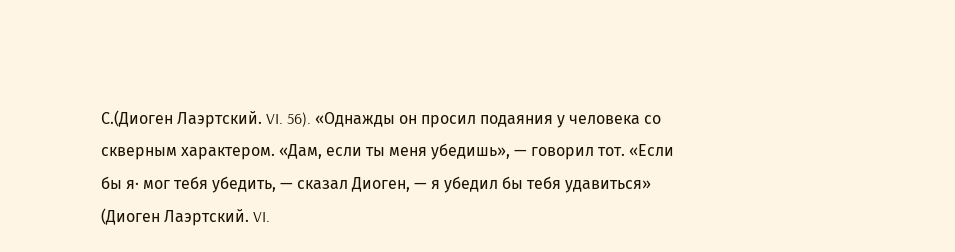С.(Диоген Лаэртский. VI. 56). «Однажды он просил подаяния у человека со скверным характером. «Дам, если ты меня убедишь», — говорил тот. «Если бы я· мог тебя убедить, — сказал Диоген, — я убедил бы тебя удавиться» (Диоген Лаэртский. VI.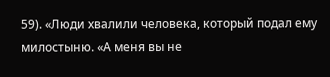59). «Люди хвалили человека, который подал ему милостыню. «А меня вы не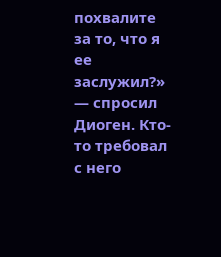похвалите за то, что я ее заслужил?» — спросил Диоген. Кто-то требовал с него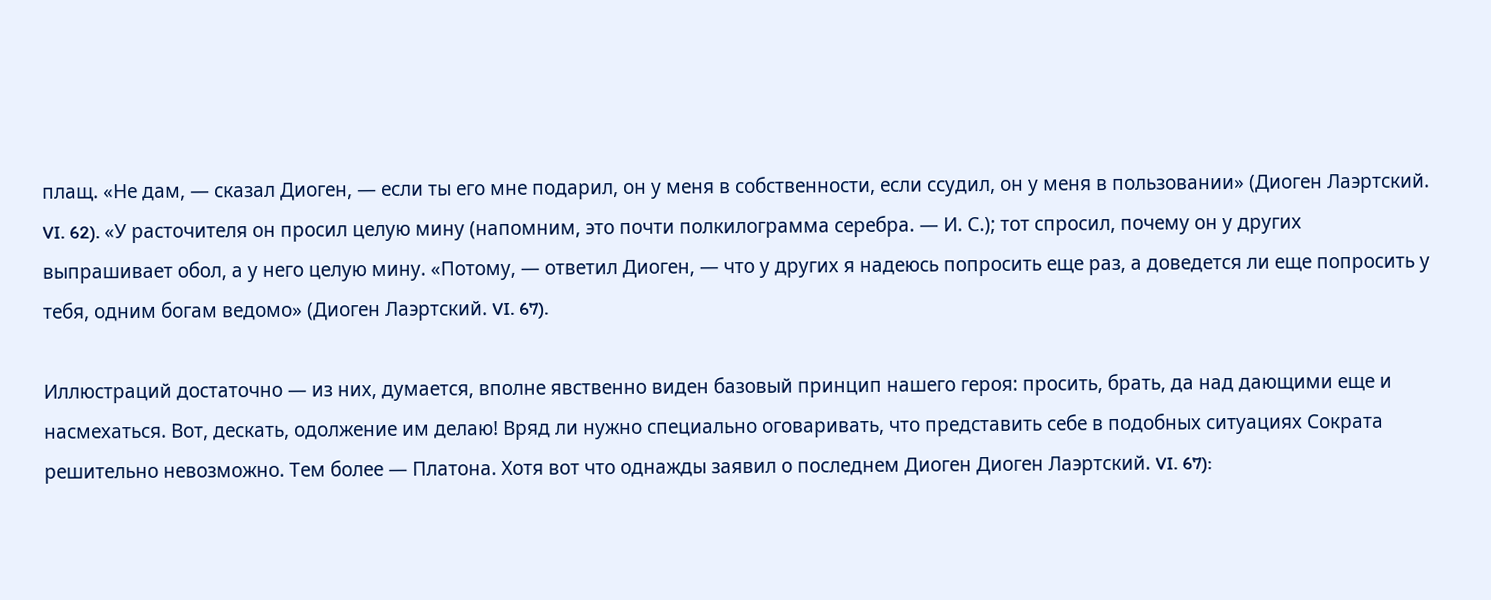плащ. «Не дам, — сказал Диоген, — если ты его мне подарил, он у меня в собственности, если ссудил, он у меня в пользовании» (Диоген Лаэртский. VI. 62). «У расточителя он просил целую мину (напомним, это почти полкилограмма серебра. — И. С.); тот спросил, почему он у других выпрашивает обол, а у него целую мину. «Потому, — ответил Диоген, — что у других я надеюсь попросить еще раз, а доведется ли еще попросить у тебя, одним богам ведомо» (Диоген Лаэртский. VI. 67).

Иллюстраций достаточно — из них, думается, вполне явственно виден базовый принцип нашего героя: просить, брать, да над дающими еще и насмехаться. Вот, дескать, одолжение им делаю! Вряд ли нужно специально оговаривать, что представить себе в подобных ситуациях Сократа решительно невозможно. Тем более — Платона. Хотя вот что однажды заявил о последнем Диоген Диоген Лаэртский. VI. 67):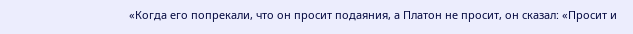«Когда его попрекали, что он просит подаяния, а Платон не просит, он сказал: «Просит и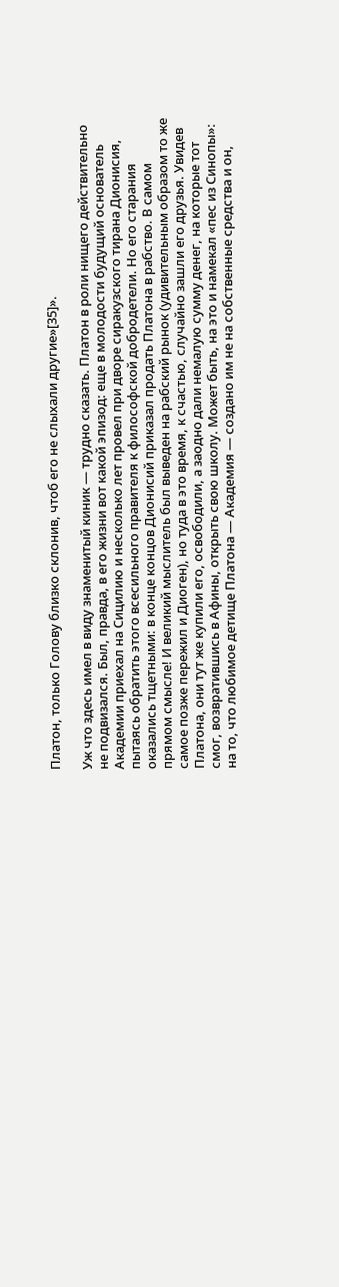Платон, только Голову близко склонив, чтоб его не слыхали другие»[35]».

Уж что здесь имел в виду знаменитый киник — трудно сказать. Платон в роли нищего действительно не подвизался. Был, правда, в его жизни вот какой эпизод: еще в молодости будущий основатель Академии приехал на Сицилию и несколько лет провел при дворе сиракузского тирана Дионисия, пытаясь обратить этого всесильного правителя к философской добродетели. Но его старания оказались тщетными: в конце концов Дионисий приказал продать Платона в рабство. В самом прямом смысле! И великий мыслитель был выведен на рабский рынок (удивительным образом то же самое позже пережил и Диоген), но туда в это время, к счастью, случайно зашли его друзья. Увидев Платона, они тут же купили его, освободили, а заодно дали немалую сумму денег, на которые тот смог, возвратившись в Афины, открыть свою школу. Может быть, на это и намекал «пес из Синопы»: на то, что любимое детище Платона — Академия — создано им не на собственные средства и он,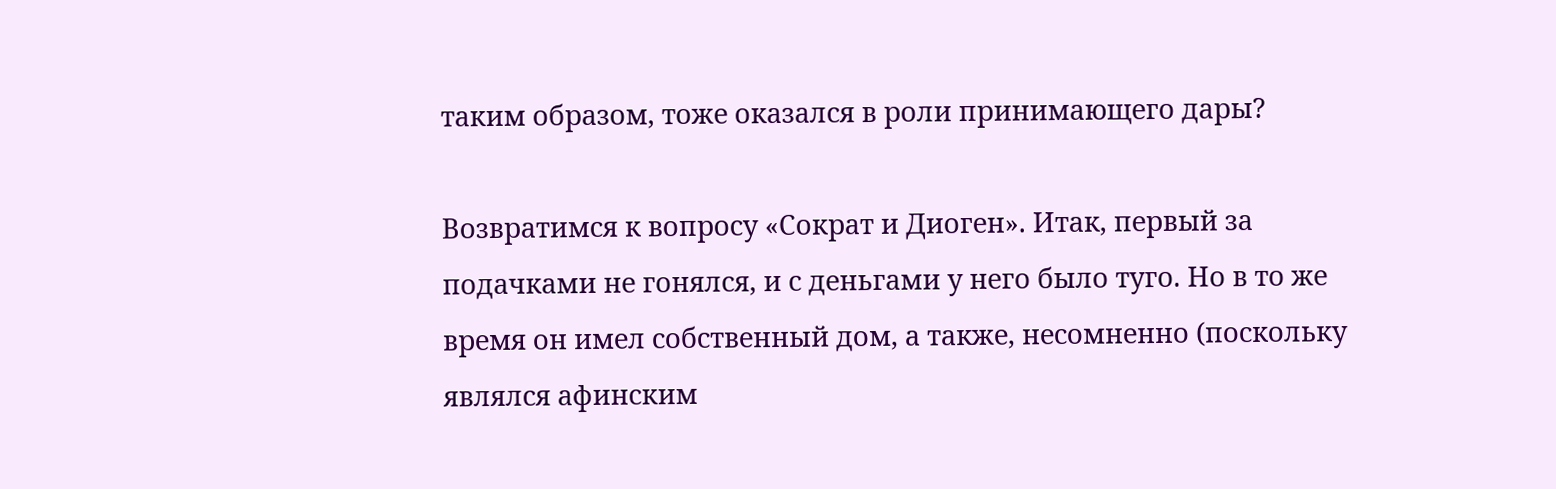таким образом, тоже оказался в роли принимающего дары?

Возвратимся к вопросу «Сократ и Диоген». Итак, первый за подачками не гонялся, и с деньгами у него было туго. Но в то же время он имел собственный дом, а также, несомненно (поскольку являлся афинским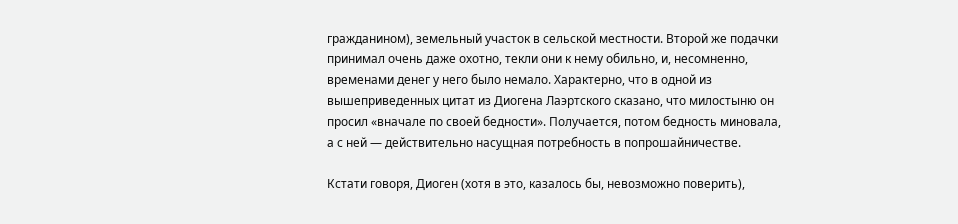гражданином), земельный участок в сельской местности. Второй же подачки принимал очень даже охотно, текли они к нему обильно, и, несомненно, временами денег у него было немало. Характерно, что в одной из вышеприведенных цитат из Диогена Лаэртского сказано, что милостыню он просил «вначале по своей бедности». Получается, потом бедность миновала, а с ней — действительно насущная потребность в попрошайничестве.

Кстати говоря, Диоген (хотя в это, казалось бы, невозможно поверить),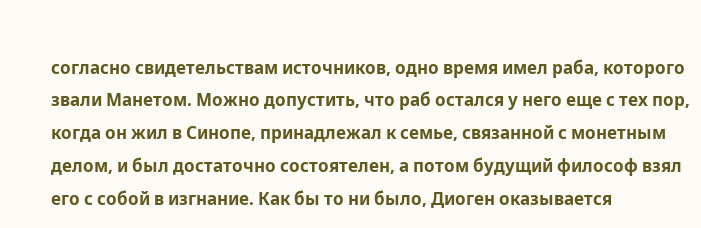согласно свидетельствам источников, одно время имел раба, которого звали Манетом. Можно допустить, что раб остался у него еще с тех пор, когда он жил в Синопе, принадлежал к семье, связанной с монетным делом, и был достаточно состоятелен, а потом будущий философ взял его с собой в изгнание. Как бы то ни было, Диоген оказывается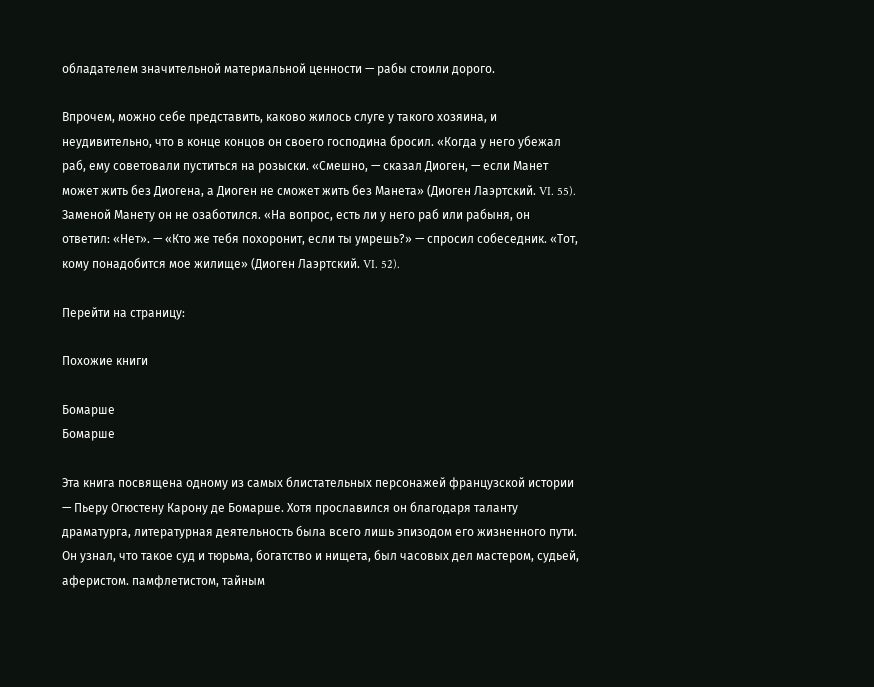обладателем значительной материальной ценности — рабы стоили дорого.

Впрочем, можно себе представить, каково жилось слуге у такого хозяина, и неудивительно, что в конце концов он своего господина бросил. «Когда у него убежал раб, ему советовали пуститься на розыски. «Смешно, — сказал Диоген, — если Манет может жить без Диогена, а Диоген не сможет жить без Манета» (Диоген Лаэртский. VI. 55). Заменой Манету он не озаботился. «На вопрос, есть ли у него раб или рабыня, он ответил: «Нет». — «Кто же тебя похоронит, если ты умрешь?» — спросил собеседник. «Тот, кому понадобится мое жилище» (Диоген Лаэртский. VI. 52).

Перейти на страницу:

Похожие книги

Бомарше
Бомарше

Эта книга посвящена одному из самых блистательных персонажей французской истории — Пьеру Огюстену Карону де Бомарше. Хотя прославился он благодаря таланту драматурга, литературная деятельность была всего лишь эпизодом его жизненного пути. Он узнал, что такое суд и тюрьма, богатство и нищета, был часовых дел мастером, судьей, аферистом. памфлетистом, тайным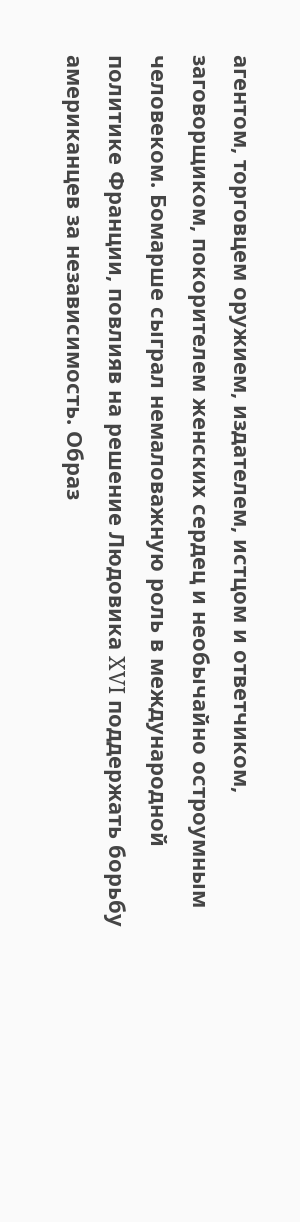агентом, торговцем оружием, издателем, истцом и ответчиком, заговорщиком, покорителем женских сердец и необычайно остроумным человеком. Бомарше сыграл немаловажную роль в международной политике Франции, повлияв на решение Людовика XVI поддержать борьбу американцев за независимость. Образ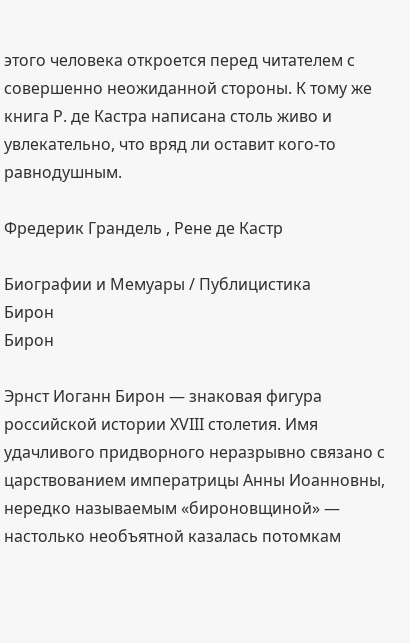этого человека откроется перед читателем с совершенно неожиданной стороны. К тому же книга Р. де Кастра написана столь живо и увлекательно, что вряд ли оставит кого-то равнодушным.

Фредерик Грандель , Рене де Кастр

Биографии и Мемуары / Публицистика
Бирон
Бирон

Эрнст Иоганн Бирон — знаковая фигура российской истории XVIII столетия. Имя удачливого придворного неразрывно связано с царствованием императрицы Анны Иоанновны, нередко называемым «бироновщиной» — настолько необъятной казалась потомкам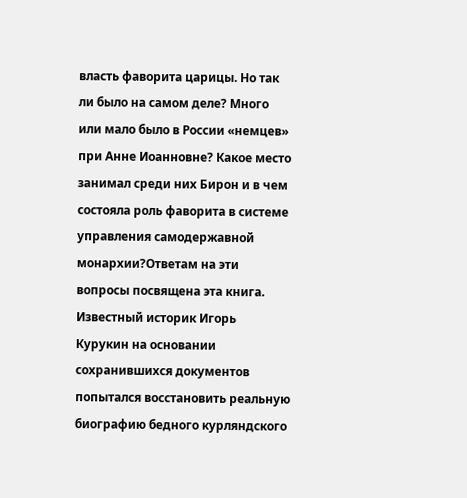власть фаворита царицы. Но так ли было на самом деле? Много или мало было в России «немцев» при Анне Иоанновне? Какое место занимал среди них Бирон и в чем состояла роль фаворита в системе управления самодержавной монархии?Ответам на эти вопросы посвящена эта книга. Известный историк Игорь Курукин на основании сохранившихся документов попытался восстановить реальную биографию бедного курляндского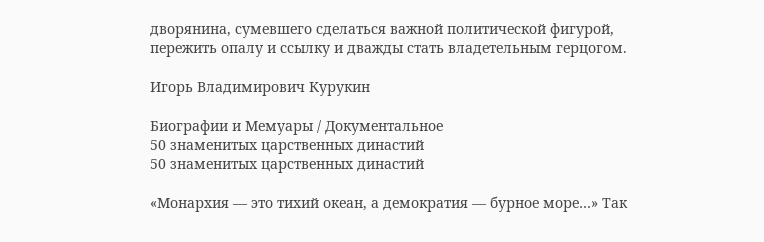дворянина, сумевшего сделаться важной политической фигурой, пережить опалу и ссылку и дважды стать владетельным герцогом.

Игорь Владимирович Курукин

Биографии и Мемуары / Документальное
50 знаменитых царственных династий
50 знаменитых царственных династий

«Монархия — это тихий океан, а демократия — бурное море…» Так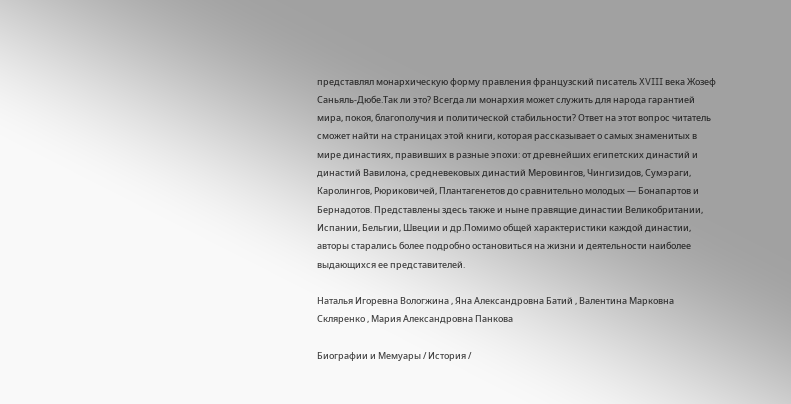представлял монархическую форму правления французский писатель XVIII века Жозеф Саньяль-Дюбе.Так ли это? Всегда ли монархия может служить для народа гарантией мира, покоя, благополучия и политической стабильности? Ответ на этот вопрос читатель сможет найти на страницах этой книги, которая рассказывает о самых знаменитых в мире династиях, правивших в разные эпохи: от древнейших египетских династий и династий Вавилона, средневековых династий Меровингов, Чингизидов, Сумэраги, Каролингов, Рюриковичей, Плантагенетов до сравнительно молодых — Бонапартов и Бернадотов. Представлены здесь также и ныне правящие династии Великобритании, Испании, Бельгии, Швеции и др.Помимо общей характеристики каждой династии, авторы старались более подробно остановиться на жизни и деятельности наиболее выдающихся ее представителей.

Наталья Игоревна Вологжина , Яна Александровна Батий , Валентина Марковна Скляренко , Мария Александровна Панкова

Биографии и Мемуары / История /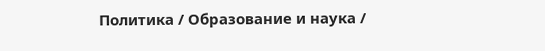Политика / Образование и наука /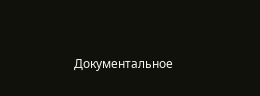Документальное